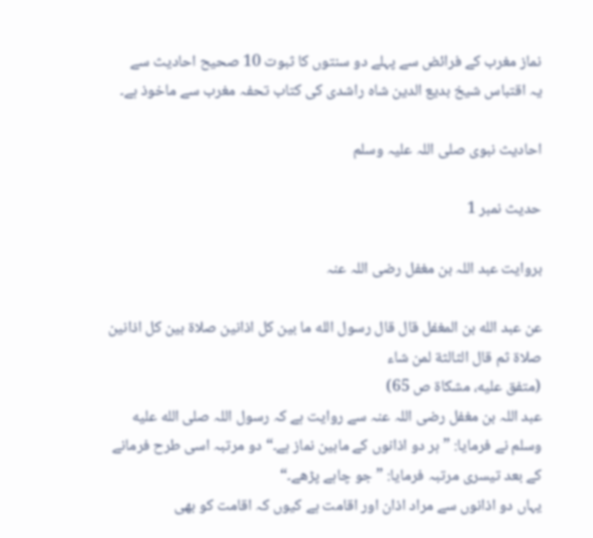نماز مغرب کے فرائض سے پہلے دو سنتوں کا ثبوت 10 صحیح احادیث سے
یہ اقتباس شیخ بدیع الدین شاہ راشدی کی کتاب تحفہ مغرب سے ماخوذ ہے۔

احادیث نبوی صلی اللہ علیہ وسلم

حدیث نمبر 1

بروایت عبد اللہ بن مغفل رضی اللہ عنہ

عن عبد الله بن المغفل قال قال رسول الله ما بين كل اذانين صلاة بين كل اذانين صلاة ثم قال الثالثة لمن شاء
(متفق عليه، مشكاة ص 65)
عبد اللہ بن مغفل رضی اللہ عنہ سے روایت ہے کہ رسول اللہ صلى الله عليه وسلم نے فرمایا: ”ہر دو اذانوں کے مابین نماز ہے۔“ دو مرتبہ اسی طرح فرمانے کے بعد تیسری مرتبہ فرمایا: ”جو چاہے پڑھے۔“
یہاں دو اذانوں سے مراد اذان اور اقامت ہے کیوں کہ اقامت کو بھی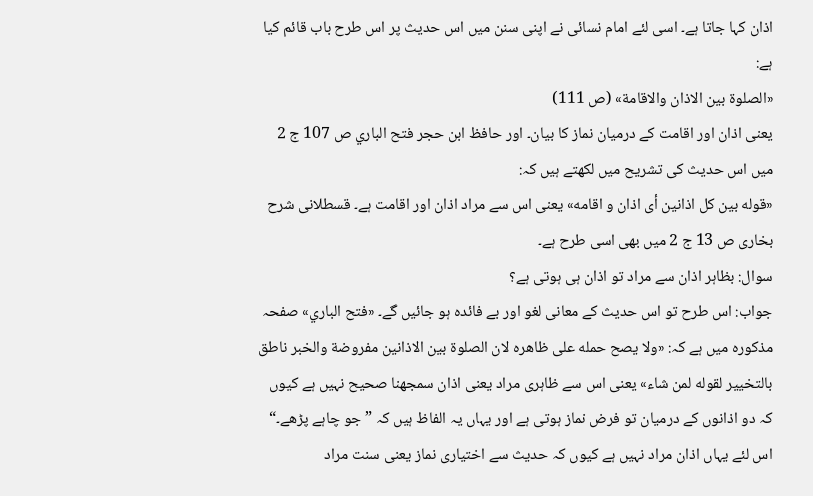اذان کہا جاتا ہے۔ اسی لئے امام نسائی نے اپنی سنن میں اس حدیث پر اس طرح باب قائم کیا ہے:
«الصلوة بين الاذان والاقامة» (ص 111)
یعنی اذان اور اقامت کے درمیان نماز کا بیان۔ اور حافظ ابن حجر فتح الباري ص 107 ج 2 میں اس حدیث کی تشریح میں لکھتے ہیں کہ:
«قوله بين كل اذانين أى اذان و اقامه» یعنی اس سے مراد اذان اور اقامت ہے۔ قسطلانی شرح بخاری ص 13 ج 2 میں بھی اسی طرح ہے۔
سوال: بظاہر اذان سے مراد تو اذان ہی ہوتی ہے؟
جواب: اس طرح تو اس حدیث کے معانی لغو اور بے فائدہ ہو جائیں گے۔ «فتح الباري» صفحہ مذکورہ میں ہے کہ: «ولا يصح حمله على ظاهره لان الصلوة بين الاذانين مفروضة والخبر ناطق بالتخيير لقوله لمن شاء» یعنی اس سے ظاہری مراد یعنی اذان سمجھنا صحیح نہیں ہے کیوں کہ دو اذانوں کے درمیان تو فرض نماز ہوتی ہے اور یہاں یہ الفاظ ہیں کہ ”جو چاہے پڑھے۔“ اس لئے یہاں اذان مراد نہیں ہے کیوں کہ حدیث سے اختیاری نماز یعنی سنت مراد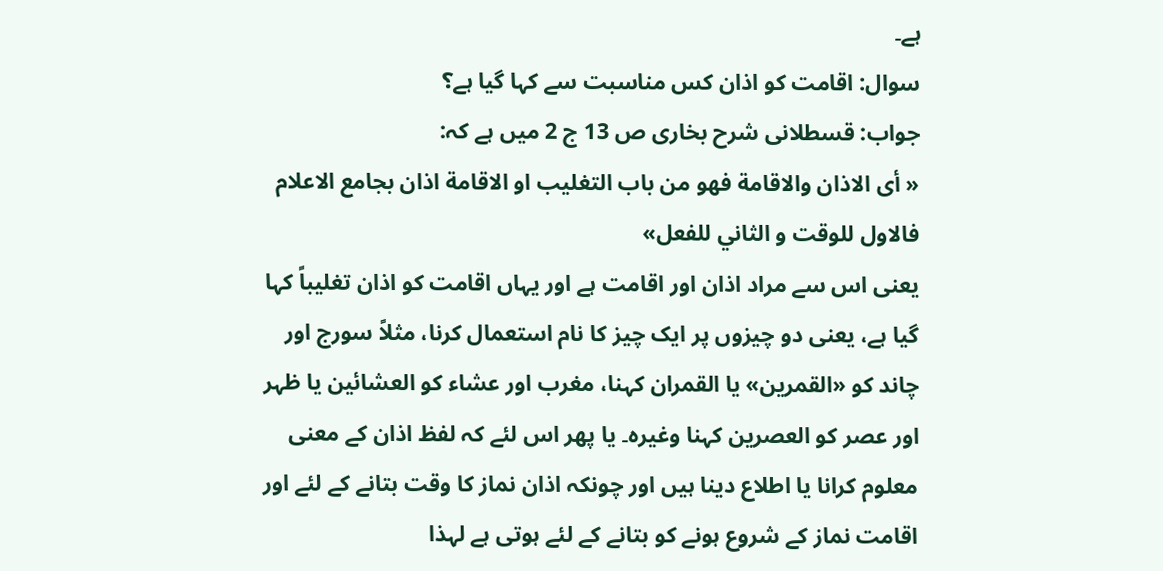ہے۔
سوال: اقامت کو اذان کس مناسبت سے کہا گيا ہے؟
جواب: قسطلانی شرح بخاری ص 13 ج 2 میں ہے کہ:
« أى الاذان والاقامة فهو من باب التغليب او الاقامة اذان بجامع الاعلام فالاول للوقت و الثاني للفعل»
یعنی اس سے مراد اذان اور اقامت ہے اور یہاں اقامت کو اذان تغلیباً کہا گيا ہے، یعنی دو چیزوں پر ایک چیز کا نام استعمال کرنا، مثلاً سورج اور چاند کو «القمرين» یا القمران کہنا، مغرب اور عشاء کو العشائين یا ظہر اور عصر کو العصرين کہنا وغیرہ۔ یا پھر اس لئے کہ لفظ اذان کے معنی معلوم کرانا یا اطلاع دینا ہیں اور چونکہ اذان نماز کا وقت بتانے کے لئے اور اقامت نماز کے شروع ہونے کو بتانے کے لئے ہوتی ہے لہذا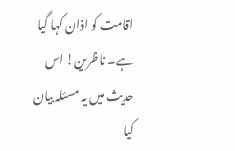اقامت کو اذان کہا گيا ہے۔ ناظرین! اس حدیث میں یہ مسئلہ بیان کیا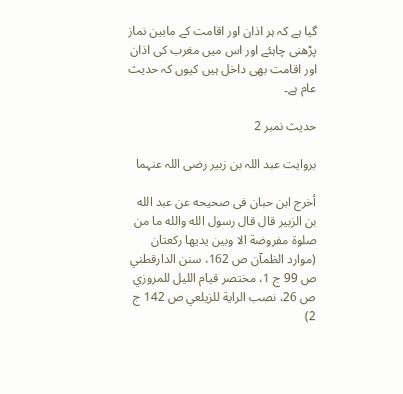گيا ہے کہ ہر اذان اور اقامت کے مابین نماز پڑھنی چاہئے اور اس میں مغرب کی اذان اور اقامت بھی داخل ہیں کیوں کہ حدیث عام ہے۔

حدیث نمبر 2

بروایت عبد اللہ بن زبیر رضی اللہ عنہما

أخرج ابن حبان فى صحيحه عن عبد الله بن الزبير قال قال رسول الله والله ما من صلوة مفروضة الا وبين يديها ركعتان
(موارد الظمآن ص 162، سنن الدارقطني ص 99 ج 1، مختصر قيام الليل للمروزي ص 26، نصب الراية للزيلعي ص 142 ج 2)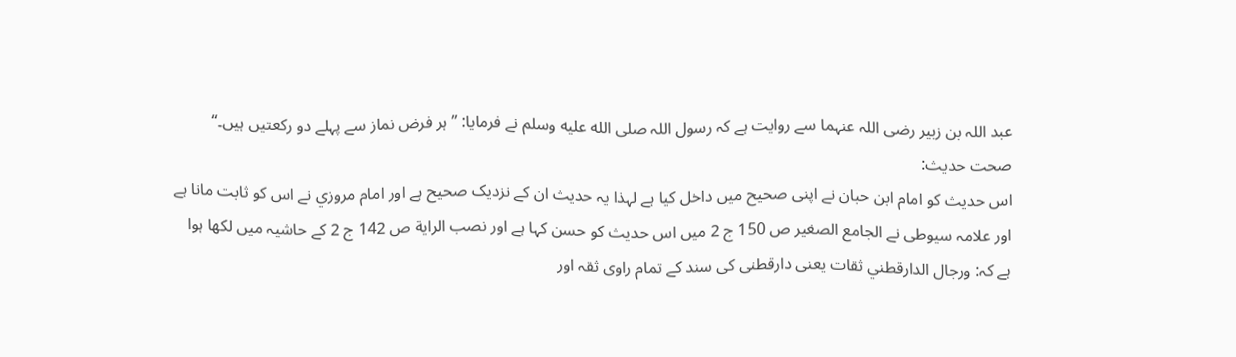عبد اللہ بن زبیر رضی اللہ عنہما سے روایت ہے کہ رسول اللہ صلى الله عليه وسلم نے فرمایا: ”ہر فرض نماز سے پہلے دو رکعتیں ہیں۔“
صحت حدیث:
اس حدیث کو امام ابن حبان نے اپنی صحیح میں داخل کیا ہے لہذا یہ حدیث ان کے نزدیک صحیح ہے اور امام مروزي نے اس کو ثابت مانا ہے اور علامہ سیوطی نے الجامع الصغير ص 150 ج 2 میں اس حدیث کو حسن کہا ہے اور نصب الراية ص 142 ج 2 کے حاشیہ میں لکھا ہوا ہے کہ: ورجال الدارقطني ثقات یعنی دارقطنی کی سند کے تمام راوی ثقہ اور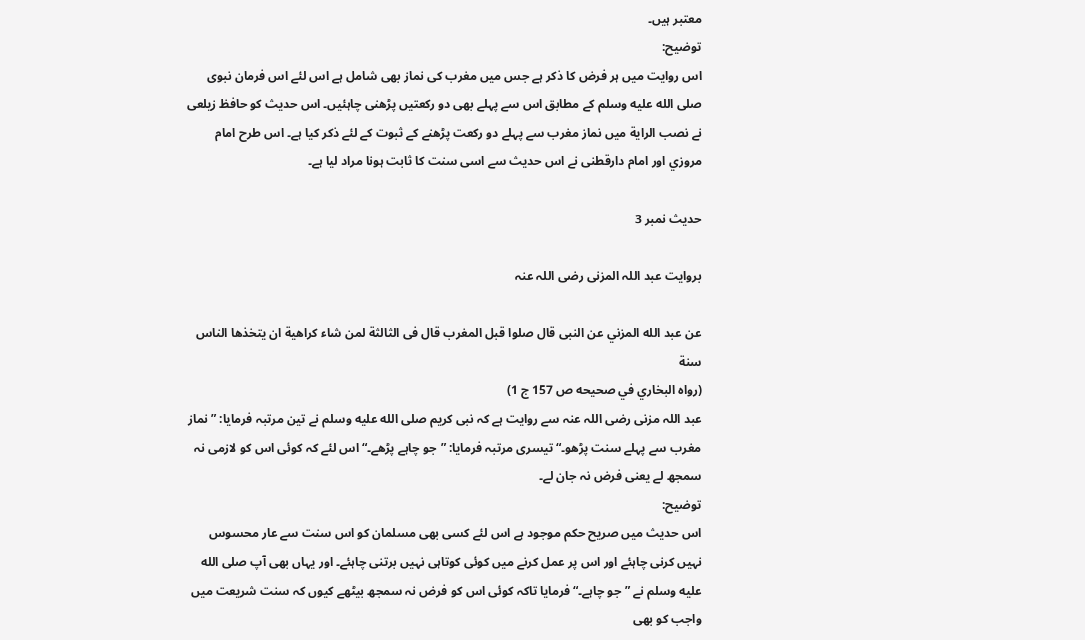معتبر ہیں۔
توضیح:
اس روایت میں ہر فرض کا ذکر ہے جس میں مغرب کی نماز بھی شامل ہے اس لئے اس فرمان نبوی صلى الله عليه وسلم کے مطابق اس سے پہلے بھی دو رکعتیں پڑھنی چاہئیں۔ اس حدیث کو حافظ زیلعی نے نصب الراية میں نماز مغرب سے پہلے دو رکعت پڑھنے کے ثبوت کے لئے ذکر کیا ہے۔ اس طرح امام مروزي اور امام دارقطنی نے اس حدیث سے اسی سنت کا ثابت ہونا مراد لیا ہے۔

حدیث نمبر 3

بروایت عبد اللہ المزنی رضی اللہ عنہ

عن عبد الله المزني عن النبى قال صلوا قبل المغرب قال فى الثالثة لمن شاء كراهية ان يتخذها الناس سنة
(رواه البخاري في صحيحه ص 157 ج 1)
عبد اللہ مزنی رضی اللہ عنہ سے روایت ہے کہ نبی کریم صلى الله عليه وسلم نے تین مرتبہ فرمایا: ”نماز مغرب سے پہلے سنت پڑھو۔“ تیسری مرتبہ فرمایا: ”جو چاہے پڑھے۔“ اس لئے کہ کوئی اس کو لازمی نہ سمجھ لے یعنی فرض نہ جان لے۔
توضیح:
اس حدیث میں صریح حکم موجود ہے اس لئے کسی بھی مسلمان کو اس سنت سے عار محسوس نہیں کرنی چاہئے اور اس پر عمل کرنے میں کوئی کوتاہی نہیں برتنی چاہئے۔ اور یہاں بھی آپ صلى الله عليه وسلم نے ”جو چاہے۔“ فرمایا تاکہ کوئی اس کو فرض نہ سمجھ بیٹھے کیوں کہ سنت شریعت میں واجب کو بھی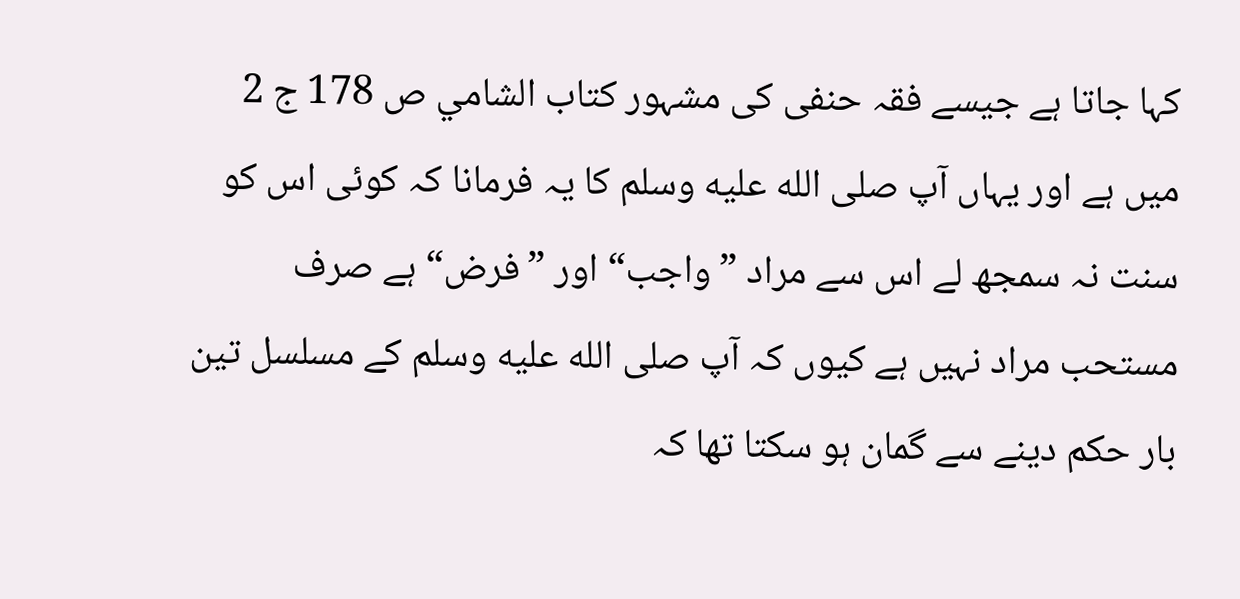کہا جاتا ہے جیسے فقہ حنفی کی مشہور کتاب الشامي ص 178 ج 2 میں ہے اور یہاں آپ صلى الله عليه وسلم کا یہ فرمانا کہ کوئی اس کو سنت نہ سمجھ لے اس سے مراد ”واجب“ اور ”فرض“ ہے صرف مستحب مراد نہیں ہے کیوں کہ آپ صلى الله عليه وسلم کے مسلسل تین بار حکم دینے سے گمان ہو سکتا تھا کہ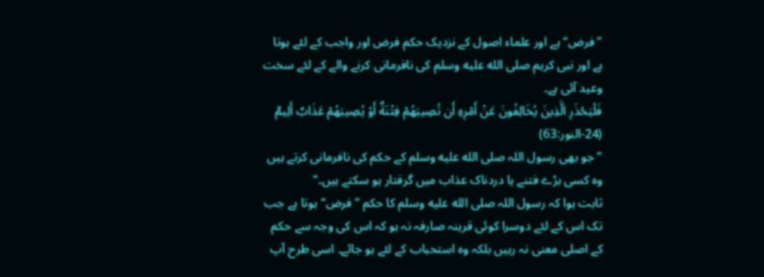”فرض“ ہے اور علماء اصول کے نزدیک حکم فرض اور واجب کے لئے ہوتا ہے اور نبی کریم صلى الله عليه وسلم کی نافرمانی کرنے والے کے لئے سخت وعید آئی ہے۔
فَلْيَحْذَرِ الَّذِينَ يُخَالِفُونَ عَنْ أَمْرِهِ أَن تُصِيبَهُمْ فِتْنَةٌ أَوْ يُصِيبَهُمْ عَذَابٌ أَلِيمٌ
(24-النور:63)
”جو بھی رسول اللہ صلى الله عليه وسلم کے حکم کی نافرمانی کرتے ہیں وہ کسی بڑے فتنے یا دردناک عذاب میں گرفتار ہو سکتے ہیں۔“
ثابت ہوا کہ رسول اللہ صلى الله عليه وسلم کا حکم ”فرض“ ہوتا ہے جب تک اس کے لئے دوسرا کوئی قرینہ صارفہ نہ ہو کہ اس کی وجہ سے حکم کے اصلی معنی نہ رہیں بلکہ وہ استحباب کے لئے ہو جائے۔ اسی طرح آپ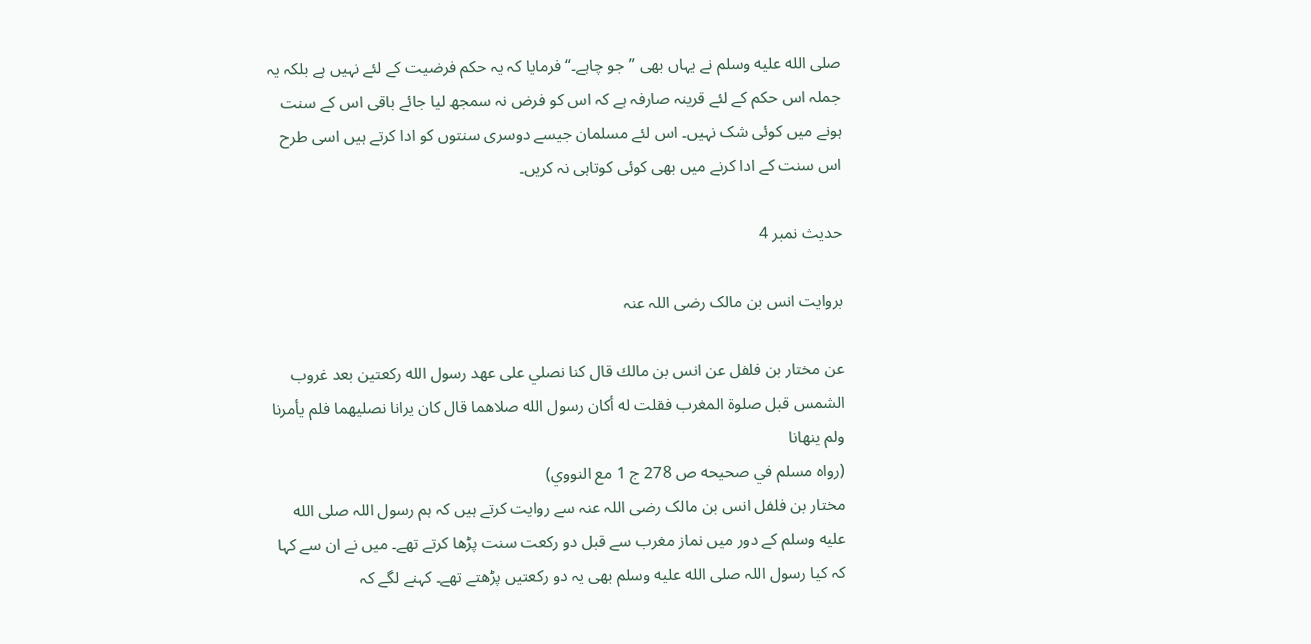صلى الله عليه وسلم نے یہاں بھی ”جو چاہے۔“ فرمایا کہ یہ حکم فرضیت کے لئے نہیں ہے بلکہ یہ جملہ اس حکم کے لئے قرینہ صارفہ ہے کہ اس کو فرض نہ سمجھ لیا جائے باقی اس کے سنت ہونے میں کوئی شک نہیں۔ اس لئے مسلمان جیسے دوسری سنتوں کو ادا کرتے ہیں اسی طرح اس سنت کے ادا کرنے میں بھی کوئی کوتاہی نہ کریں۔

حدیث نمبر 4

بروایت انس بن مالک رضی اللہ عنہ

عن مختار بن فلفل عن انس بن مالك قال كنا نصلي على عهد رسول الله ركعتين بعد غروب الشمس قبل صلوة المغرب فقلت له أكان رسول الله صلاهما قال كان يرانا نصليهما فلم يأمرنا ولم ينهانا
(رواه مسلم في صحيحه ص 278 ج 1 مع النووي)
مختار بن فلفل انس بن مالک رضی اللہ عنہ سے روایت کرتے ہیں کہ ہم رسول اللہ صلى الله عليه وسلم کے دور میں نماز مغرب سے قبل دو رکعت سنت پڑھا کرتے تھے۔ میں نے ان سے کہا کہ کیا رسول اللہ صلى الله عليه وسلم بھی یہ دو رکعتیں پڑھتے تھے۔ کہنے لگے کہ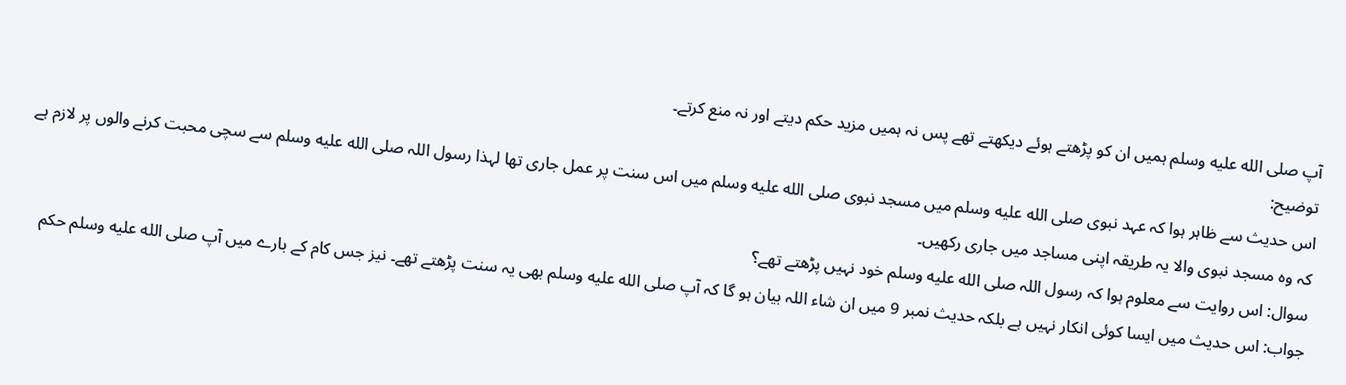آپ صلى الله عليه وسلم ہمیں ان کو پڑھتے ہوئے دیکھتے تھے پس نہ ہمیں مزید حکم دیتے اور نہ منع کرتے۔
توضیح:
اس حدیث سے ظاہر ہوا کہ عہد نبوی صلى الله عليه وسلم میں مسجد نبوی صلى الله عليه وسلم میں اس سنت پر عمل جاری تھا لہذا رسول اللہ صلى الله عليه وسلم سے سچی محبت کرنے والوں پر لازم ہے کہ وہ مسجد نبوی والا یہ طریقہ اپنی مساجد میں جاری رکھیں۔
سوال: اس روایت سے معلوم ہوا کہ رسول اللہ صلى الله عليه وسلم خود نہیں پڑھتے تھے؟
جواب: اس حدیث میں ایسا کوئی انکار نہیں ہے بلکہ حدیث نمبر 9 میں ان شاء اللہ بیان ہو گا کہ آپ صلى الله عليه وسلم بھی یہ سنت پڑھتے تھے۔ نیز جس کام کے بارے میں آپ صلى الله عليه وسلم حکم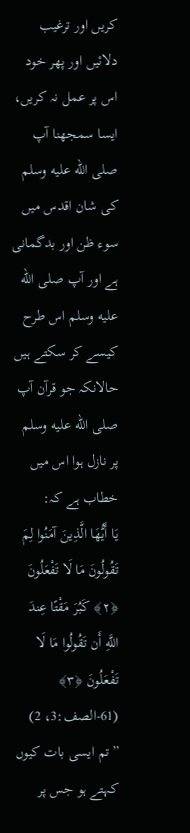کریں اور ترغیب دلائیں اور پھر خود اس پر عمل نہ کریں، ایسا سمجھنا آپ صلى الله عليه وسلم کی شان اقدس میں سوء ظن اور بدگمانی ہے اور آپ صلى الله عليه وسلم اس طرح کیسے کر سکتے ہیں حالانکہ جو قرآن آپ صلى الله عليه وسلم پر نازل ہوا اس میں خطاب ہے کہ:
يَا أَيُّهَا الَّذِينَ آمَنُوا لِمَ تَقُولُونَ مَا لَا تَفْعَلُونَ ﴿٢﴾ كَبُرَ مَقْتًا عِندَ اللَّهِ أَن تَقُولُوا مَا لَا تَفْعَلُونَ ﴿٣﴾
(61-الصف:3، 2)
”تم ایسی بات کیوں کہتے ہو جس پر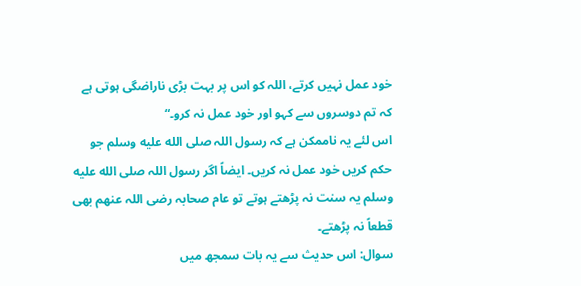خود عمل نہیں کرتے، اللہ کو اس پر بہت بڑی ناراضگی ہوتی ہے کہ تم دوسروں سے کہو اور خود عمل نہ کرو۔“
اس لئے یہ ناممکن ہے کہ رسول اللہ صلى الله عليه وسلم جو حکم کریں خود عمل نہ کریں۔ ایضاً اگر رسول اللہ صلى الله عليه وسلم یہ سنت نہ پڑھتے ہوتے تو عام صحابہ رضی اللہ عنھم بھی قطعاً نہ پڑھتے۔
سوال: اس حدیث سے یہ بات سمجھ میں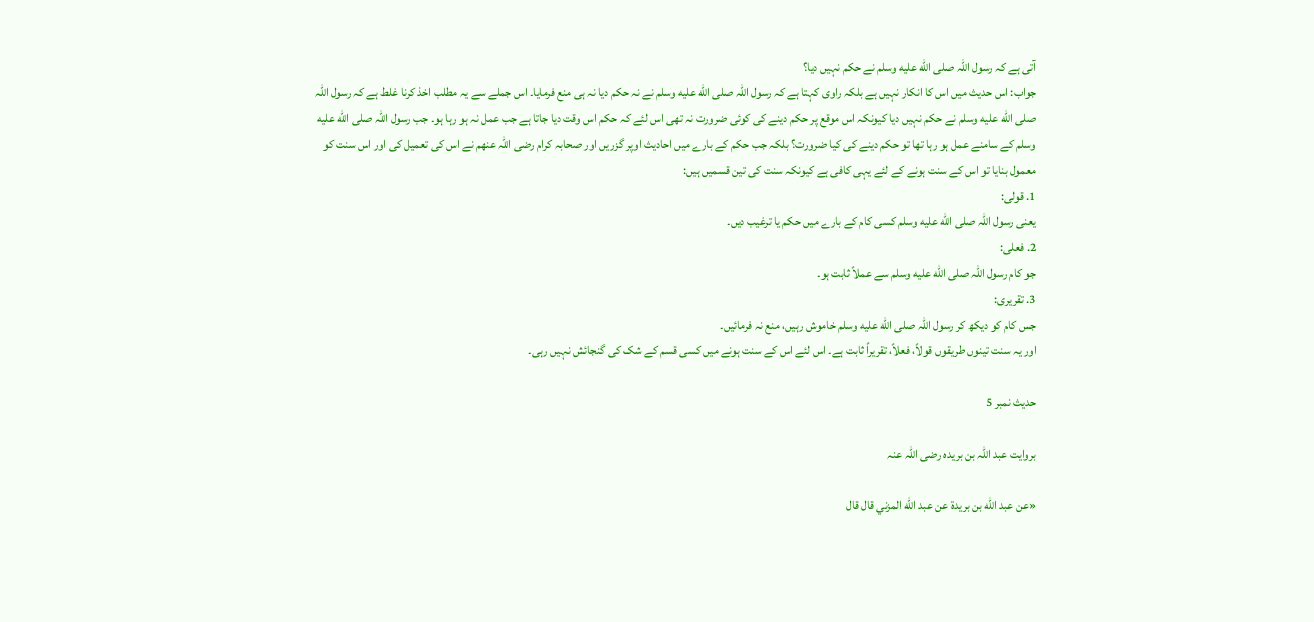آتی ہے کہ رسول اللہ صلى الله عليه وسلم نے حکم نہیں دیا؟
جواب: اس حدیث میں اس کا انکار نہیں ہے بلکہ راوی کہتا ہے کہ رسول اللہ صلى الله عليه وسلم نے نہ حکم دیا نہ ہی منع فرمایا۔ اس جملے سے یہ مطلب اخذ کرنا غلط ہے کہ رسول اللہ صلى الله عليه وسلم نے حکم نہیں دیا کیونکہ اس موقع پر حکم دینے کی کوئی ضرورت نہ تھی اس لئے کہ حکم اس وقت دیا جاتا ہے جب عمل نہ ہو رہا ہو۔ جب رسول اللہ صلى الله عليه وسلم کے سامنے عمل ہو رہا تھا تو حکم دینے کی کیا ضرورت؟ بلکہ جب حکم کے بارے میں احادیث اوپر گزریں اور صحابہ کرام رضی اللہ عنھم نے اس کی تعمیل کی اور اس سنت کو معمول بنایا تو اس کے سنت ہونے کے لئے یہی کافی ہے کیونکہ سنت کی تین قسمیں ہیں:
1. قولی:
یعنی رسول اللہ صلى الله عليه وسلم کسی کام کے بارے میں حکم یا ترغیب دیں۔
2. فعلی:
جو کام رسول اللہ صلى الله عليه وسلم سے عملاً ثابت ہو۔
3. تقریری:
جس کام کو دیکھ کر رسول اللہ صلى الله عليه وسلم خاموش رہیں، منع نہ فرمائیں۔
اور یہ سنت تینوں طریقوں قولاً، فعلاً، تقریراً ثابت ہے۔ اس لئے اس کے سنت ہونے میں کسی قسم کے شک کی گنجائش نہیں رہی۔

حدیث نمبر 5

بروایت عبد اللہ بن بریدہ رضی اللہ عنہ

«عن عبد الله بن بريدة عن عبد الله المزني قال قال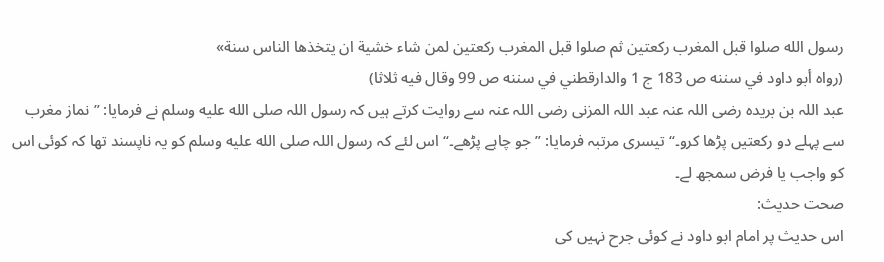رسول الله صلوا قبل المغرب ركعتين ثم صلوا قبل المغرب ركعتين لمن شاء خشية ان يتخذها الناس سنة»
(رواه أبو داود في سننه ص 183 ج 1 والدارقطني في سننه ص 99 وقال فيه ثلاثا)
عبد اللہ بن بریدہ رضی اللہ عنہ عبد اللہ المزنی رضی اللہ عنہ سے روایت کرتے ہیں کہ رسول اللہ صلى الله عليه وسلم نے فرمایا: ”نماز مغرب سے پہلے دو رکعتیں پڑھا کرو۔“ تیسری مرتبہ فرمایا: ”جو چاہے پڑھے۔“ اس لئے کہ رسول اللہ صلى الله عليه وسلم کو یہ ناپسند تھا کہ کوئی اس کو واجب یا فرض سمجھ لے۔
صحت حدیث:
اس حدیث پر امام ابو داود نے کوئی جرح نہیں کی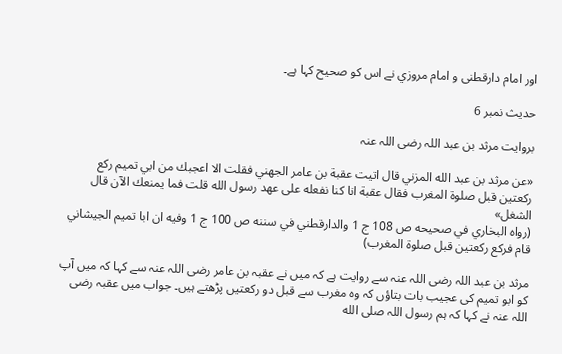اور امام دارقطنی و امام مروزي نے اس کو صحیح کہا ہے۔

حدیث نمبر 6

بروایت مرثد بن عبد اللہ رضی اللہ عنہ

«عن مرثد بن عبد الله المزني قال اتيت عقبة بن عامر الجهني فقلت الا اعجبك من ابي تميم ركع ركعتين قبل صلوة المغرب فقال عقبة انا كنا نفعله على عهد رسول الله قلت فما يمنعك الآن قال الشغل»
(رواه البخاري في صحيحه ص 108 ج 1 والدارقطني في سننه ص 100 ج 1 وفيه ان ابا تميم الجيشاني قام فركع ركعتين قبل صلوة المغرب)

مرثد بن عبد اللہ رضی اللہ عنہ سے روایت ہے کہ میں نے عقبہ بن عامر رضی اللہ عنہ سے کہا کہ میں آپ کو ابو تمیم کی عجیب بات بتاؤں کہ وہ مغرب سے قبل دو رکعتیں پڑھتے ہیں۔ جواب میں عقبہ رضی اللہ عنہ نے کہا کہ ہم رسول اللہ صلى الله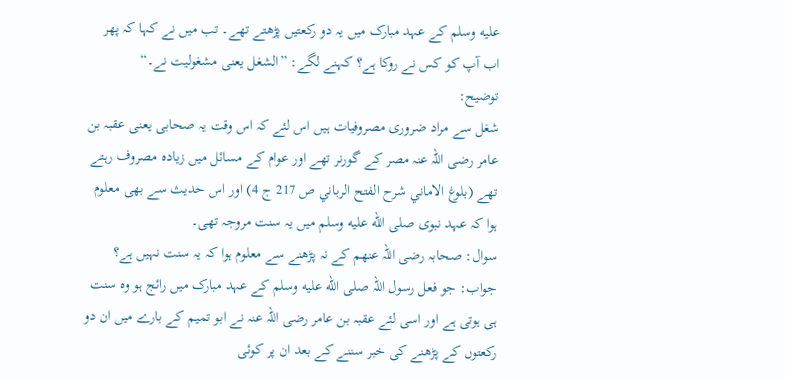عليه وسلم کے عہد مبارک میں یہ دو رکعتیں پڑھتے تھے۔ تب میں نے کہا کہ پھر اب آپ کو کس نے روکا ہے؟ کہنے لگے: ”الشغل یعنی مشغولیت نے۔“
توضیح:
شغل سے مراد ضروری مصروفیات ہیں اس لئے کہ اس وقت یہ صحابی یعنی عقبہ بن عامر رضی اللہ عنہ مصر کے گورنر تھے اور عوام کے مسائل میں زیادہ مصروف رہتے تھے (بلوغ الاماني شرح الفتح الرباني ص 217 ج 4) اور اس حدیث سے بھی معلوم ہوا کہ عہد نبوی صلى الله عليه وسلم میں یہ سنت مروجہ تھی۔
سوال: صحابہ رضی اللہ عنھم کے نہ پڑھنے سے معلوم ہوا کہ یہ سنت نہیں ہے؟
جواب: جو فعل رسول اللہ صلى الله عليه وسلم کے عہد مبارک میں رائج ہو وہ سنت ہی ہوتی ہے اور اسی لئے عقبہ بن عامر رضی اللہ عنہ نے ابو تمیم کے بارے میں ان دو رکعتوں کے پڑھنے کی خبر سننے کے بعد ان پر کوئی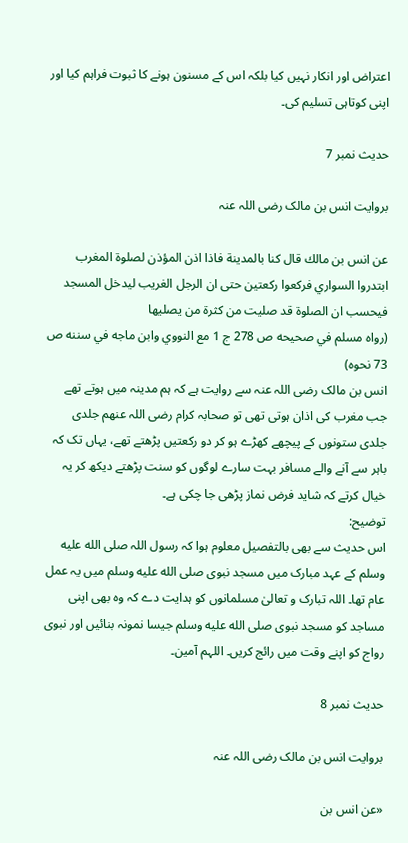اعتراض اور انکار نہیں کیا بلکہ اس کے مسنون ہونے کا ثبوت فراہم کیا اور اپنی کوتاہی تسلیم کی۔

حدیث نمبر 7

بروایت انس بن مالک رضی اللہ عنہ

عن انس بن مالك قال كنا بالمدينة فاذا اذن المؤذن لصلوة المغرب ابتدروا السواري فركعوا ركعتين حتى ان الرجل الغريب ليدخل المسجد فيحسب ان الصلوة قد صليت من كثرة من يصليها
(رواه مسلم في صحيحه ص 278 ج 1 مع النووي وابن ماجه في سننه ص 73 نحوه)
انس بن مالک رضی اللہ عنہ سے روایت ہے کہ ہم مدینہ میں ہوتے تھے جب مغرب کی اذان ہوتی تھی تو صحابہ کرام رضی اللہ عنھم جلدی جلدی ستونوں کے پیچھے کھڑے ہو کر دو رکعتیں پڑھتے تھے، یہاں تک کہ باہر سے آنے والے مسافر بہت سارے لوگوں کو سنت پڑھتے دیکھ کر یہ خیال کرتے کہ شاید فرض نماز پڑھی جا چکی ہے۔
توضیح:
اس حدیث سے بھی بالتفصیل معلوم ہوا کہ رسول اللہ صلى الله عليه وسلم کے عہد مبارک میں مسجد نبوی صلى الله عليه وسلم میں یہ عمل عام تھا۔ اللہ تبارک و تعالیٰ مسلمانوں کو ہدایت دے کہ وہ بھی اپنی مساجد کو مسجد نبوی صلى الله عليه وسلم جیسا نمونہ بنائیں اور نبوی رواج کو اپنے وقت میں رائج کریں۔ اللہم آمین۔

حدیث نمبر 8

بروایت انس بن مالک رضی اللہ عنہ

«عن انس بن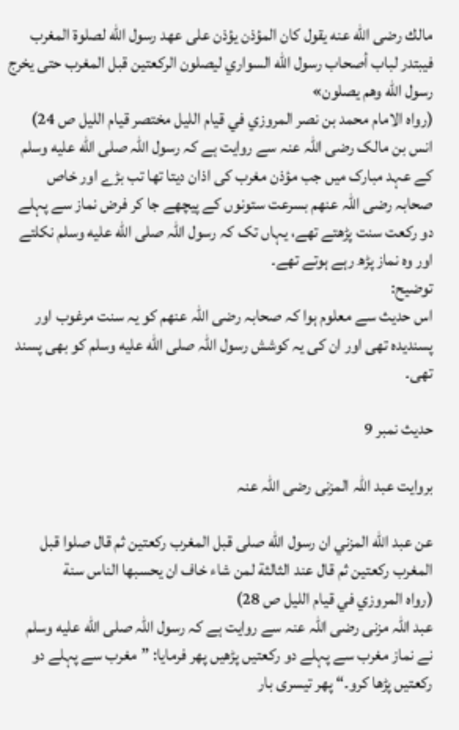مالك رضى الله عنه يقول كان المؤذن يؤذن على عهد رسول الله لصلوة المغرب فيبتدر لباب أصحاب رسول الله السواري ليصلون الركعتين قبل المغرب حتى يخرج رسول الله وهم يصلون»
(رواه الامام محمد بن نصر المروزي في قيام الليل مختصر قيام الليل ص 24)
انس بن مالک رضی اللہ عنہ سے روایت ہے کہ رسول اللہ صلى الله عليه وسلم کے عہد مبارک میں جب مؤذن مغرب کی اذان دیتا تھا تب بڑے اور خاص صحابہ رضی اللہ عنھم بسرعت ستونوں کے پیچھے جا کر فرض نماز سے پہلے دو رکعت سنت پڑھتے تھے، یہاں تک کہ رسول اللہ صلى الله عليه وسلم نکلتے اور وہ نماز پڑھ رہے ہوتے تھے۔
توضیح:
اس حدیث سے معلوم ہوا کہ صحابہ رضی اللہ عنھم کو یہ سنت مرغوب اور پسندیدہ تھی اور ان کی یہ کوشش رسول اللہ صلى الله عليه وسلم کو بھی پسند تھی۔

حدیث نمبر 9

بروایت عبد اللہ المزنی رضی اللہ عنہ

عن عبد الله المزني ان رسول الله صلى قبل المغرب ركعتين ثم قال صلوا قبل المغرب ركعتين ثم قال عند الثالثة لمن شاء خاف ان يحسبها الناس سنة
(رواه المروزي في قيام الليل ص 28)
عبد اللہ مزنی رضی اللہ عنہ سے روایت ہے کہ رسول اللہ صلى الله عليه وسلم نے نماز مغرب سے پہلے دو رکعتیں پڑھیں پھر فرمایا: ”مغرب سے پہلے دو رکعتیں پڑھا کرو۔“ پھر تیسری بار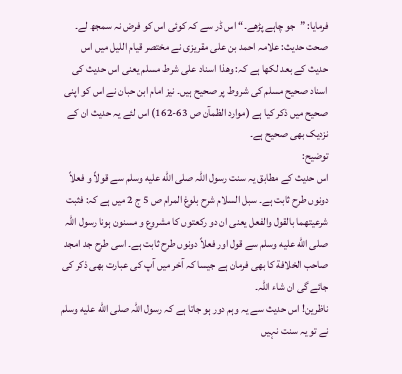فرمایا: ”جو چاہے پڑھے۔“ اس ڈر سے کہ کوئی اس کو فرض نہ سمجھ لے۔
صحت حدیث: علامہ احمد بن علی مقریزی نے مختصر قيام الليل میں اس حدیث کے بعد لکھا ہے کہ: وهذا اسناد على شرط مسلم یعنی اس حدیث کی اسناد صحیح مسلم کی شروط پر صحیح ہیں۔ نیز امام ابن حبان نے اس کو اپنی صحیح میں ذکر کیا ہے (موارد الظمآن ص 63-162) اس لئے یہ حدیث ان کے نزدیک بھی صحیح ہے۔
توضیح:
اس حدیث کے مطابق یہ سنت رسول اللہ صلى الله عليه وسلم سے قولاً و فعلاً دونوں طرح ثابت ہے۔ سبل السلام شرح بلوغ المرام ص 5 ج 2 میں ہے کہ: فثبت شرعيتهما بالقول والفعل یعنی ان دو رکعتوں کا مشروع و مسنون ہونا رسول اللہ صلى الله عليه وسلم سے قول اور فعلاً دونوں طرح ثابت ہے۔ اسی طرح جد امجد صاحب الخلافة کا بھی فرمان ہے جیسا کہ آخر میں آپ کی عبارت بھی ذکر کی جائے گی ان شاء اللہ۔
ناظرین! اس حدیث سے یہ وہم دور ہو جاتا ہے کہ رسول اللہ صلى الله عليه وسلم نے تو یہ سنت نہیں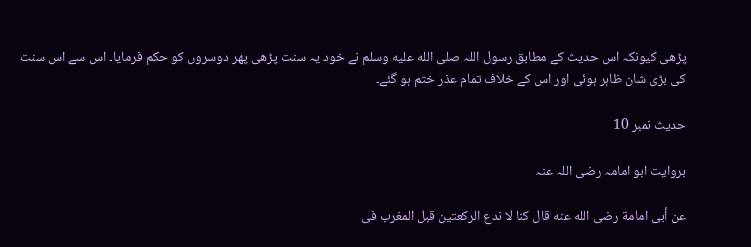پڑھی کیونکہ اس حدیث کے مطابق رسول اللہ صلى الله عليه وسلم نے خود یہ سنت پڑھی پھر دوسروں کو حکم فرمایا۔ اس سے اس سنت کی بڑی شان ظاہر ہوئی اور اس کے خلاف تمام عذر ختم ہو گئے۔

حدیث نمبر 10

بروایت ابو امامہ رضی اللہ عنہ

عن أبى امامة رضى الله عنه قال كنا لا ندع الركعتين قبل المغرب فى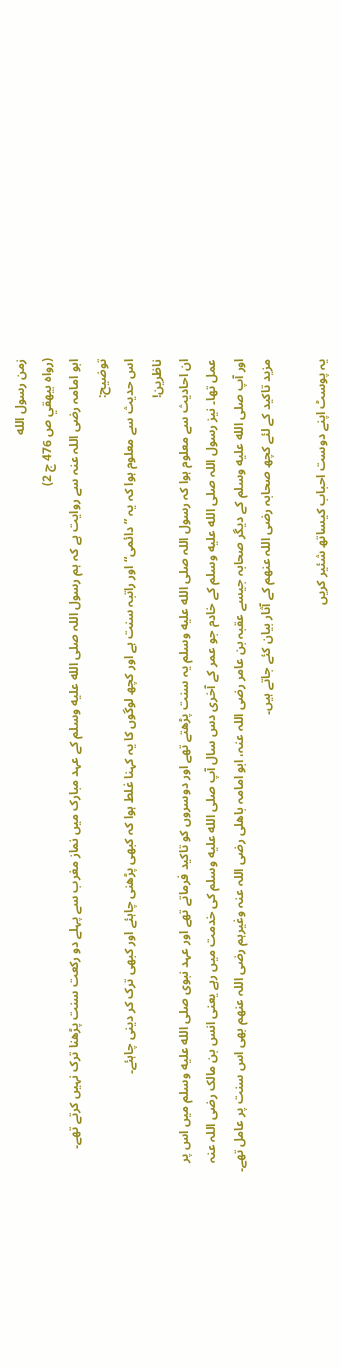زمن رسول الله
(رواه بيهقي ص 476 ج 2)
ابو امامہ رضی اللہ عنہ سے روایت ہے کہ ہم رسول اللہ صلى الله عليه وسلم کے عہد مبارک میں نماز مغرب سے پہلے دو رکعت سنت پڑھنا ترک نہیں کرتے تھے۔
توضیح:
اس حدیث سے معلوم ہوا کہ یہ ”دائمی“ اور راتبہ سنت ہے اور کچھ لوگوں کا یہ کہنا غلط ہوا کہ کبھی پڑھنی چاہئے اور کبھی ترک کر دینی چاہئے۔
ناظرین!
ان احادیث سے معلوم ہوا کہ رسول اللہ صلى الله عليه وسلم یہ سنت پڑھتے تھے اور دوسروں کو تاکید فرماتے تھے اور عہد نبوی صلى الله عليه وسلم میں اس پر عمل تھا۔ نیز رسول اللہ صلى الله عليه وسلم کے خادم جو عمر کے آخری دس سال آپ صلى الله عليه وسلم کی خدمت میں رہے یعنی انس بن مالک رضی اللہ عنہ اور آپ صلى الله عليه وسلم کے دیگر صحابہ جیسے عقبہ بن عامر رضی اللہ عنہ، ابو امامہ باهلی رضی اللہ عنہ وغیرہم رضی اللہ عنھم بھی اس سنت پر عامل تھے۔ مزید تاکید کے لئے کچھ صحابہ رضی اللہ عنھم کے آثار بیان کئے جاتے ہیں۔

یہ پوسٹ اپنے دوست احباب کیساتھ شئیر کریں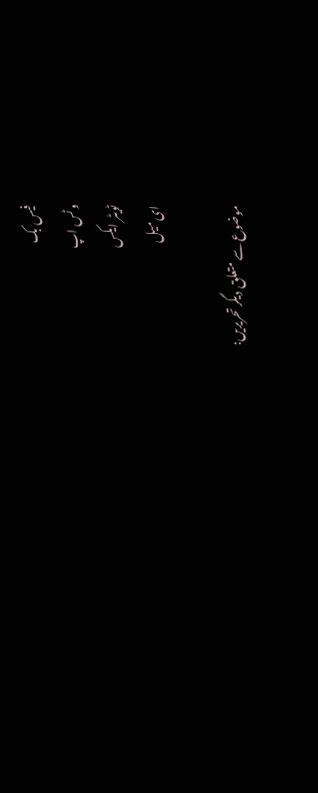فیس بک
وٹس اپ
ٹویٹر ایکس
ای میل

موضوع سے متعلق دیگر تحریریں: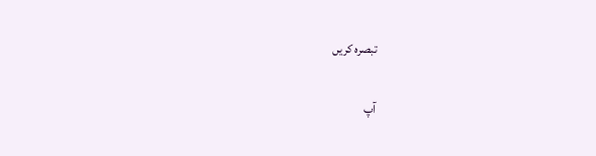تبصرہ کریں

آپ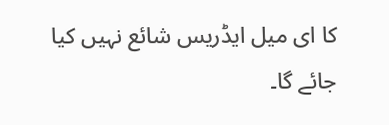کا ای میل ایڈریس شائع نہیں کیا جائے گا۔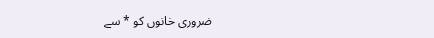ضروری خانوں کو * سے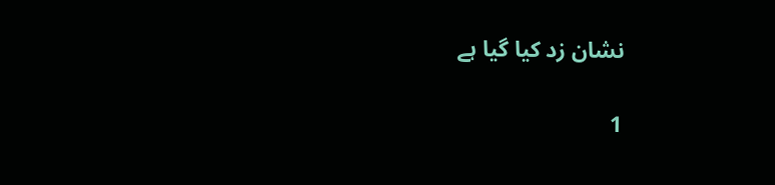نشان زد کیا گیا ہے

1